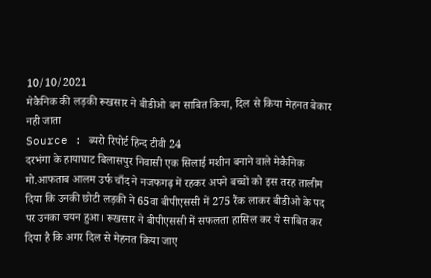10/10/2021
मेकैनिक की लड़की रूखसार ने बीडीओ बन साबित किया, दिल से किया मेहनत बेकार नही जाता
Source : ब्यरो रिपोर्ट हिन्द टीवी 24
दरभंगा के हायाघाट बिलासपुर निवासी एक सिलाई मशीन बनाने वाले मेकैनिक मो.आफताब आलम उर्फ चाँद ने नजफगढ़ में रहकर अपने बच्चों को इस तरह तालीम दिया कि उनकी छोटी लड़की ने 65वा बीपीएससी में 275 रैंक लाकर बीडीओ के पद पर उनका चयन हुआ। रूखसार ने बीपीएससी में सफलता हासिल कर ये साबित कर दिया है कि अगर दिल से मेहनत किया जाए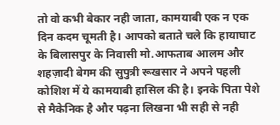तो वो कभी बेकार नही जाता, कामयाबी एक न एक दिन कदम चूमती है। आपको बताते चले कि हायाघाट के बिलासपुर के निवासी मो.आफताब आलम और शहज़ादी बेगम की सुपुत्री रूखसार ने अपने पहली कोशिश में ये कामयाबी हासिल की है। इनके पिता पेशे से मैकेनिक है और पढ़ना लिखना भी सही से नही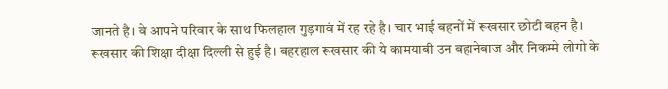जानते है। वे आपने परिवार के साथ फिलहाल गुड़गावं में रह रहे है। चार भाई बहनों में रूखसार छोटी बहन है। रूखसार की शिक्षा दीक्षा दिल्ली से हुई है। बहरहाल रूखसार की ये कामयाबी उन बहानेबाज और निकम्मे लोगो के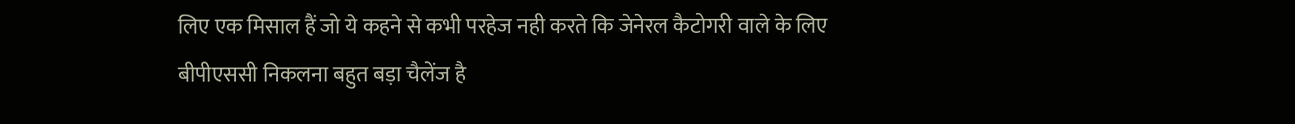लिए एक मिसाल हैं जो ये कहने से कभी परहेज नही करते कि जेनेरल कैटोगरी वाले के लिए बीपीएससी निकलना बहुत बड़ा चैलेंज है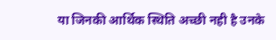या जिनकी आर्थिक स्थिति अच्छी नही है उनके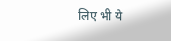लिए भी ये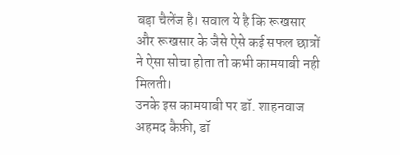बड़ा चैलेंज है। सवाल ये है कि रूखसार और रूखसार के जैसे ऐसे कई सफल छात्रों ने ऐसा सोचा होता तो कभी कामयाबी नही मिलती।
उनके इस कामयाबी पर डॉ. शाहनवाज अहमद कैफ़ी, डॉ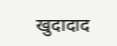खुदादाद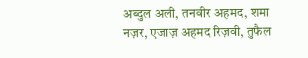अब्दुल अली, तनवीर अहमद, शमा नज़र, एजाज़ अहमद रिज़वी, तुफैल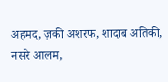अहमद, ज़की अशरफ, शादाब अतिकी, नसरे आलम,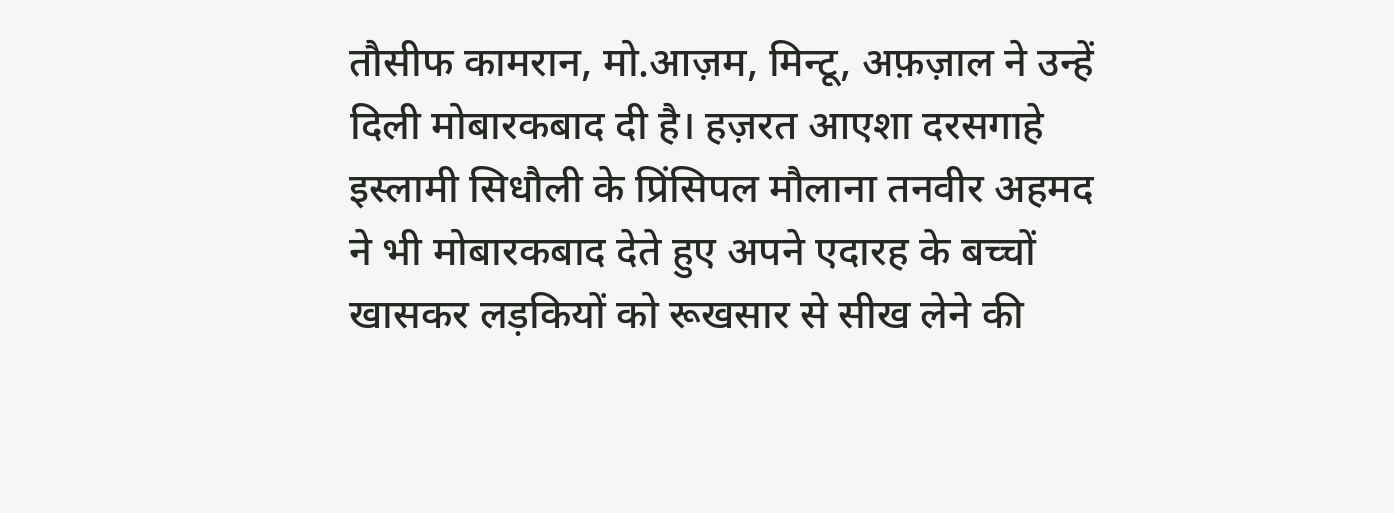तौसीफ कामरान, मो.आज़म, मिन्टू, अफ़ज़ाल ने उन्हें दिली मोबारकबाद दी है। हज़रत आएशा दरसगाहे इस्लामी सिधौली के प्रिंसिपल मौलाना तनवीर अहमद ने भी मोबारकबाद देते हुए अपने एदारह के बच्चों खासकर लड़कियों को रूखसार से सीख लेने की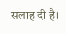सलाह दी है।